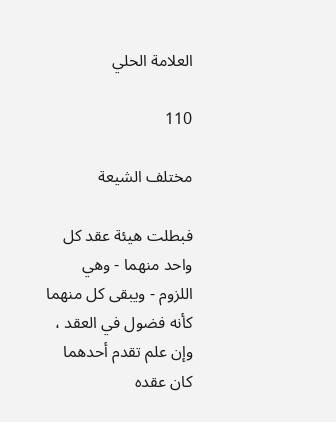العلامة الحلي

110

مختلف الشيعة

فبطلت هيئة عقد كل واحد منهما - وهي اللزوم - ويبقى كل منهما كأنه فضول في العقد ، وإن علم تقدم أحدهما كان عقده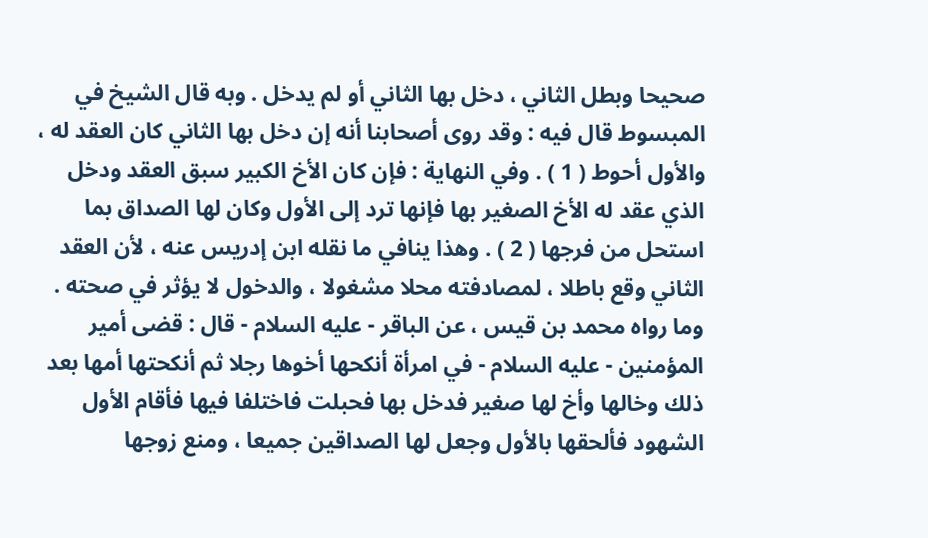صحيحا وبطل الثاني ، دخل بها الثاني أو لم يدخل . وبه قال الشيخ في المبسوط قال فيه : وقد روى أصحابنا أنه إن دخل بها الثاني كان العقد له ، والأول أحوط ( 1 ) . وفي النهاية : فإن كان الأخ الكبير سبق العقد ودخل الذي عقد له الأخ الصغير بها فإنها ترد إلى الأول وكان لها الصداق بما استحل من فرجها ( 2 ) . وهذا ينافي ما نقله ابن إدريس عنه ، لأن العقد الثاني وقع باطلا ، لمصادفته محلا مشغولا ، والدخول لا يؤثر في صحته . وما رواه محمد بن قيس ، عن الباقر - عليه السلام - قال : قضى أمير المؤمنين - عليه السلام - في امرأة أنكحها أخوها رجلا ثم أنكحتها أمها بعد ذلك وخالها وأخ لها صغير فدخل بها فحبلت فاختلفا فيها فأقام الأول الشهود فألحقها بالأول وجعل لها الصداقين جميعا ، ومنع زوجها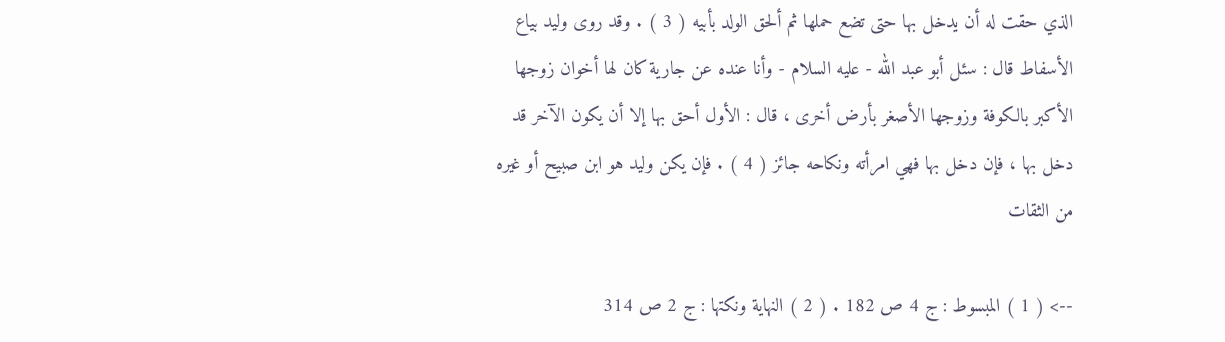الذي حقت له أن يدخل بها حتى تضع حملها ثم ألحق الولد بأبيه ( 3 ) . وقد روى وليد بياع الأسفاط قال : سئل أبو عبد الله - عليه السلام - وأنا عنده عن جارية كان لها أخوان زوجها الأكبر بالكوفة وزوجها الأصغر بأرض أخرى ، قال : الأول أحق بها إلا أن يكون الآخر قد دخل بها ، فإن دخل بها فهي امرأته ونكاحه جائز ( 4 ) . فإن يكن وليد هو ابن صبيح أو غيره من الثقات

--> ( 1 ) المبسوط : ج 4 ص 182 . ( 2 ) النهاية ونكتها : ج 2 ص 314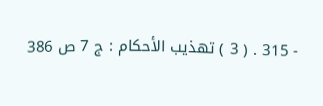- 315 . ( 3 ) تهذيب الأحكام : ج 7 ص 386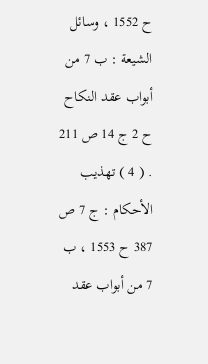ح 1552 ، وسائل الشيعة : ب 7 من أبواب عقد النكاح ح 2 ج 14 ص 211 . ( 4 ) تهذيب الأحكام : ج 7 ص 387 ح 1553 ، ب 7 من أبواب عقد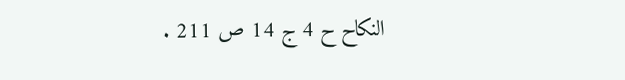النكاح ح 4 ج 14 ص 211 .